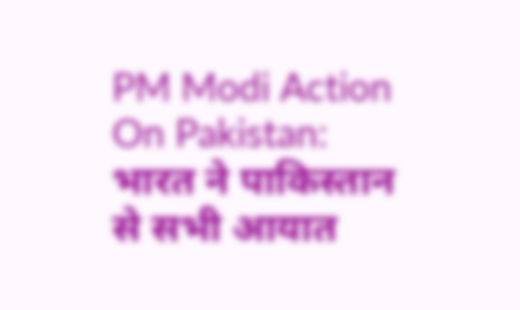PM Modi Action On Pakistan: भारत ने पाकिस्तान से सभी आयात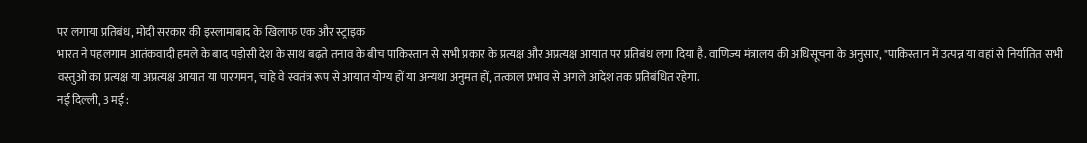पर लगाया प्रतिबंध, मोदी सरकार की इस्लामाबाद के खिलाफ एक और स्ट्राइक
भारत ने पहलगाम आतंकवादी हमले के बाद पड़ोसी देश के साथ बढ़ते तनाव के बीच पाकिस्तान से सभी प्रकार के प्रत्यक्ष और अप्रत्यक्ष आयात पर प्रतिबंध लगा दिया है. वाणिज्य मंत्रालय की अधिसूचना के अनुसार, "पाकिस्तान में उत्पन्न या वहां से निर्यातित सभी वस्तुओं का प्रत्यक्ष या अप्रत्यक्ष आयात या पारगमन, चाहे वे स्वतंत्र रूप से आयात योग्य हों या अन्यथा अनुमत हों, तत्काल प्रभाव से अगले आदेश तक प्रतिबंधित रहेगा.
नई दिल्ली, 3 मई :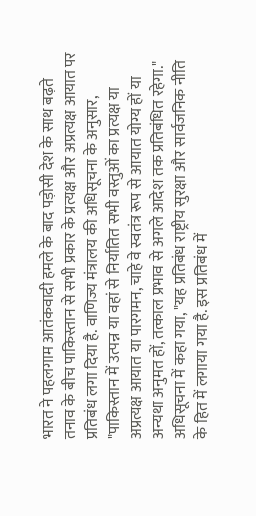भारत ने पहलगाम आतंकवादी हमले के बाद पड़ोसी देश के साथ बढ़ते तनाव के बीच पाकिस्तान से सभी प्रकार के प्रत्यक्ष और अप्रत्यक्ष आयात पर प्रतिबंध लगा दिया है. वाणिज्य मंत्रालय की अधिसूचना के अनुसार, "पाकिस्तान में उत्पन्न या वहां से निर्यातित सभी वस्तुओं का प्रत्यक्ष या अप्रत्यक्ष आयात या पारगमन, चाहे वे स्वतंत्र रूप से आयात योग्य हों या अन्यथा अनुमत हों, तत्काल प्रभाव से अगले आदेश तक प्रतिबंधित रहेगा."
अधिसूचना में कहा गया, "यह प्रतिबंध राष्ट्रीय सुरक्षा और सार्वजनिक नीति के हित में लगाया गया है. इस प्रतिबंध में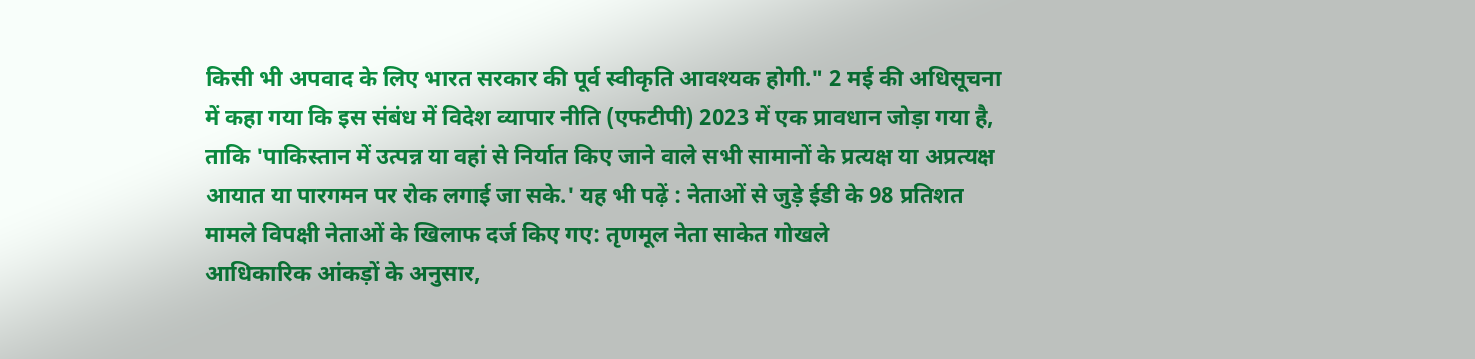किसी भी अपवाद के लिए भारत सरकार की पूर्व स्वीकृति आवश्यक होगी." 2 मई की अधिसूचना में कहा गया कि इस संबंध में विदेश व्यापार नीति (एफटीपी) 2023 में एक प्रावधान जोड़ा गया है, ताकि 'पाकिस्तान में उत्पन्न या वहां से निर्यात किए जाने वाले सभी सामानों के प्रत्यक्ष या अप्रत्यक्ष आयात या पारगमन पर रोक लगाई जा सके.' यह भी पढ़ें : नेताओं से जुड़े ईडी के 98 प्रतिशत मामले विपक्षी नेताओं के खिलाफ दर्ज किए गए: तृणमूल नेता साकेत गोखले
आधिकारिक आंकड़ों के अनुसार,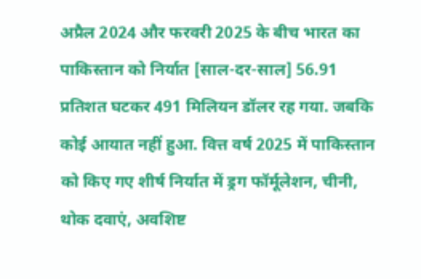अप्रैल 2024 और फरवरी 2025 के बीच भारत का पाकिस्तान को निर्यात [साल-दर-साल] 56.91 प्रतिशत घटकर 491 मिलियन डॉलर रह गया. जबकि कोई आयात नहीं हुआ. वित्त वर्ष 2025 में पाकिस्तान को किए गए शीर्ष निर्यात में ड्रग फॉर्मूलेशन, चीनी, थोक दवाएं, अवशिष्ट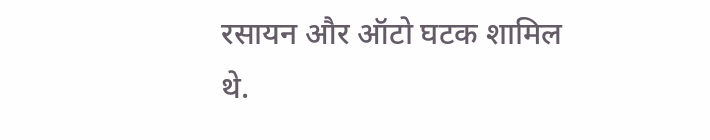रसायन और ऑटो घटक शामिल थे.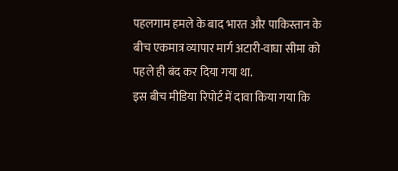पहलगाम हमले के बाद भारत और पाकिस्तान के बीच एकमात्र व्यापार मार्ग अटारी-वाघा सीमा को पहले ही बंद कर दिया गया था.
इस बीच मीडिया रिपोर्ट में दावा किया गया कि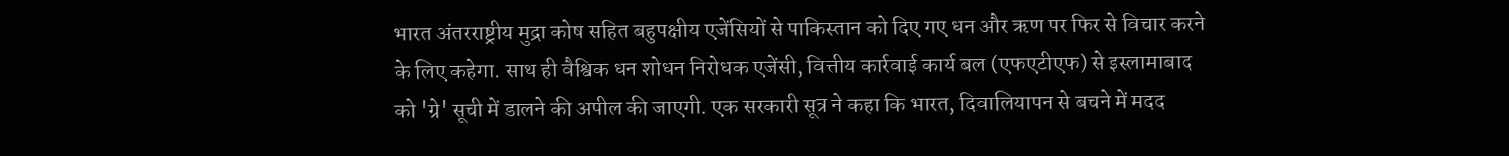भारत अंतरराष्ट्रीय मुद्रा कोष सहित बहुपक्षीय एजेंसियों से पाकिस्तान को दिए गए धन और ऋण पर फिर से विचार करने के लिए कहेगा. साथ ही वैश्विक धन शोधन निरोधक एजेंसी, वित्तीय कार्रवाई कार्य बल (एफएटीएफ) से इस्लामाबाद को 'ग्रे' सूची में डालने की अपील की जाएगी. एक सरकारी सूत्र ने कहा कि भारत, दिवालियापन से बचने में मदद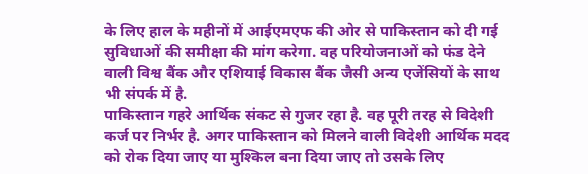के लिए हाल के महीनों में आईएमएफ की ओर से पाकिस्तान को दी गई सुविधाओं की समीक्षा की मांग करेगा. वह परियोजनाओं को फंड देने वाली विश्व बैंक और एशियाई विकास बैंक जैसी अन्य एजेंसियों के साथ भी संपर्क में है.
पाकिस्तान गहरे आर्थिक संकट से गुजर रहा है. वह पूरी तरह से विदेशी कर्ज पर निर्भर है. अगर पाकिस्तान को मिलने वाली विदेशी आर्थिक मदद को रोक दिया जाए या मुश्किल बना दिया जाए तो उसके लिए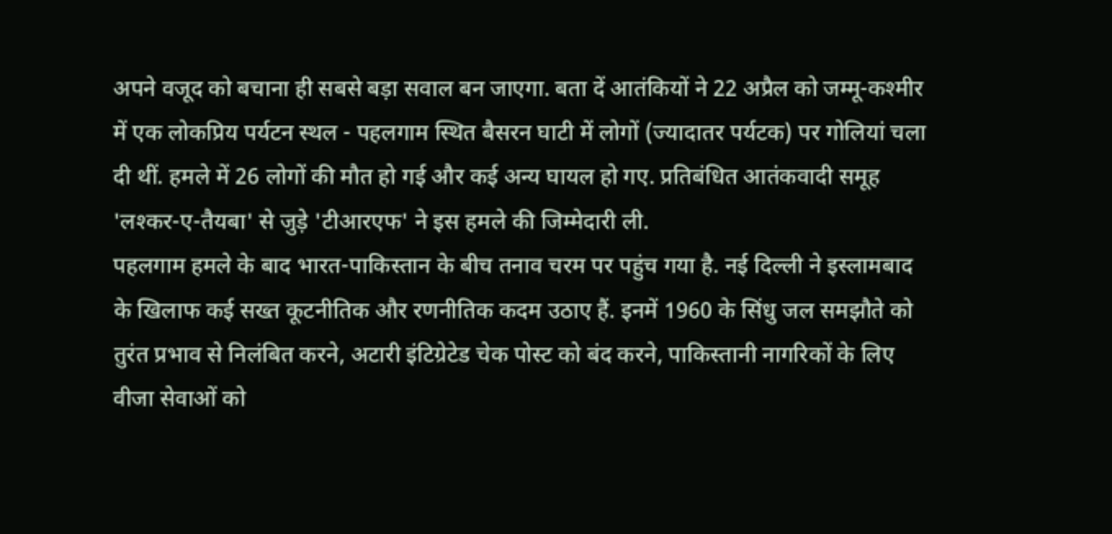अपने वजूद को बचाना ही सबसे बड़ा सवाल बन जाएगा. बता दें आतंकियों ने 22 अप्रैल को जम्मू-कश्मीर में एक लोकप्रिय पर्यटन स्थल - पहलगाम स्थित बैसरन घाटी में लोगों (ज्यादातर पर्यटक) पर गोलियां चला दी थीं. हमले में 26 लोगों की मौत हो गई और कई अन्य घायल हो गए. प्रतिबंधित आतंकवादी समूह 'लश्कर-ए-तैयबा' से जुड़े 'टीआरएफ' ने इस हमले की जिम्मेदारी ली.
पहलगाम हमले के बाद भारत-पाकिस्तान के बीच तनाव चरम पर पहुंच गया है. नई दिल्ली ने इस्लामबाद के खिलाफ कई सख्त कूटनीतिक और रणनीतिक कदम उठाए हैं. इनमें 1960 के सिंधु जल समझौते को तुरंत प्रभाव से निलंबित करने, अटारी इंटिग्रेटेड चेक पोस्ट को बंद करने, पाकिस्तानी नागरिकों के लिए वीजा सेवाओं को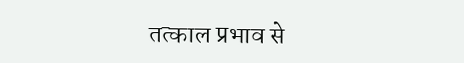तत्काल प्रभाव से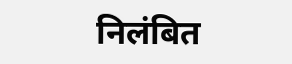निलंबित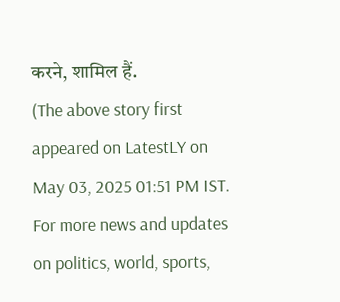करने, शामिल हैं.
(The above story first appeared on LatestLY on May 03, 2025 01:51 PM IST. For more news and updates on politics, world, sports,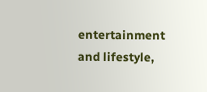entertainment and lifestyle,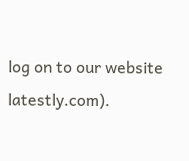log on to our website latestly.com).